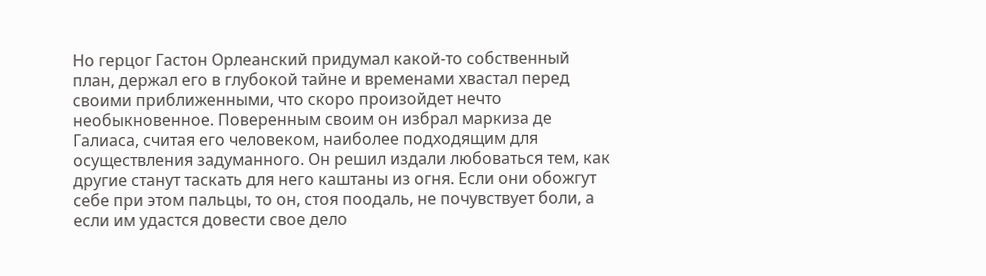Но герцог Гастон Орлеанский придумал какой-то собственный план, держал его в глубокой тайне и временами хвастал перед своими приближенными, что скоро произойдет нечто необыкновенное. Поверенным своим он избрал маркиза де Галиаса, считая его человеком, наиболее подходящим для осуществления задуманного. Он решил издали любоваться тем, как другие станут таскать для него каштаны из огня. Если они обожгут себе при этом пальцы, то он, стоя поодаль, не почувствует боли, а если им удастся довести свое дело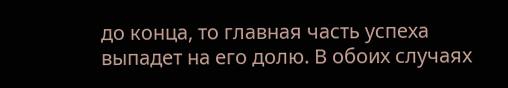до конца, то главная часть успеха выпадет на его долю. В обоих случаях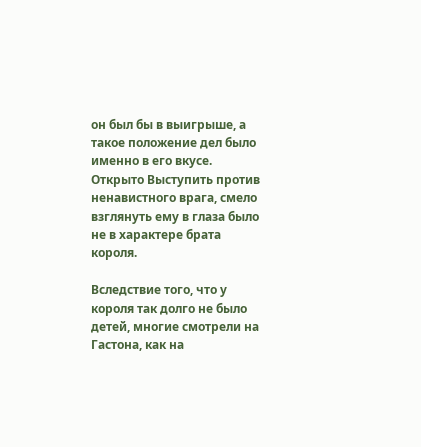он был бы в выигрыше, а такое положение дел было именно в его вкусе. Открыто Выступить против ненавистного врага, смело взглянуть ему в глаза было не в характере брата короля.

Вследствие того, что у короля так долго не было детей, многие смотрели на Гастона, как на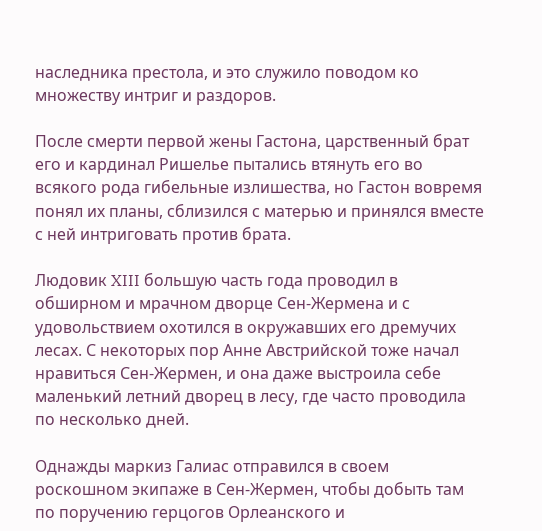наследника престола, и это служило поводом ко множеству интриг и раздоров.

После смерти первой жены Гастона, царственный брат его и кардинал Ришелье пытались втянуть его во всякого рода гибельные излишества, но Гастон вовремя понял их планы, сблизился с матерью и принялся вместе с ней интриговать против брата.

Людовик XIII большую часть года проводил в обширном и мрачном дворце Сен-Жермена и с удовольствием охотился в окружавших его дремучих лесах. С некоторых пор Анне Австрийской тоже начал нравиться Сен-Жермен, и она даже выстроила себе маленький летний дворец в лесу, где часто проводила по несколько дней.

Однажды маркиз Галиас отправился в своем роскошном экипаже в Сен-Жермен, чтобы добыть там по поручению герцогов Орлеанского и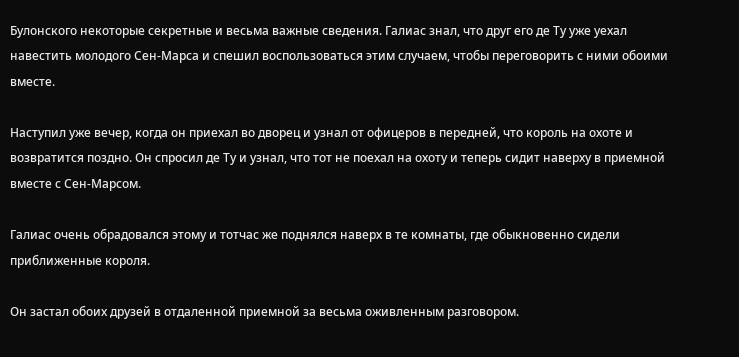Булонского некоторые секретные и весьма важные сведения. Галиас знал, что друг его де Ту уже уехал навестить молодого Сен-Марса и спешил воспользоваться этим случаем, чтобы переговорить с ними обоими вместе.

Наступил уже вечер, когда он приехал во дворец и узнал от офицеров в передней, что король на охоте и возвратится поздно. Он спросил де Ту и узнал, что тот не поехал на охоту и теперь сидит наверху в приемной вместе с Сен-Марсом.

Галиас очень обрадовался этому и тотчас же поднялся наверх в те комнаты, где обыкновенно сидели приближенные короля.

Он застал обоих друзей в отдаленной приемной за весьма оживленным разговором.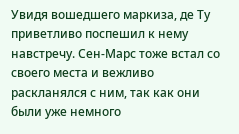Увидя вошедшего маркиза, де Ту приветливо поспешил к нему навстречу. Сен-Марс тоже встал со своего места и вежливо раскланялся с ним, так как они были уже немного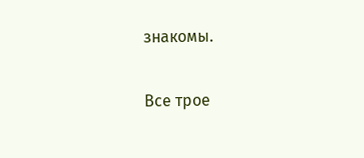знакомы.

Все трое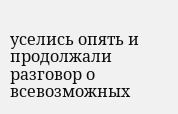уселись опять и продолжали разговор о всевозможных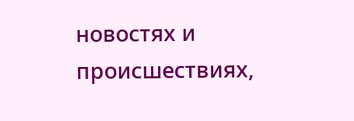новостях и происшествиях,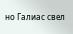но Галиас свел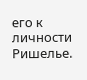его к личности Ришелье.